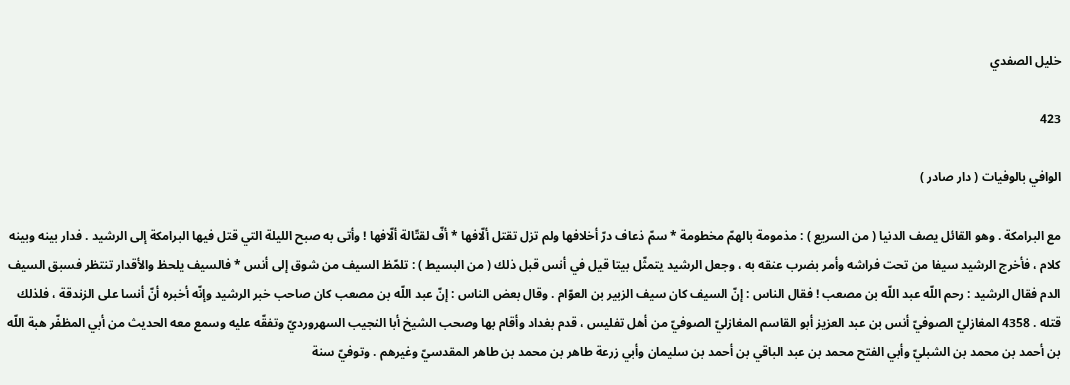خليل الصفدي

423

الوافي بالوفيات ( دار صادر )

مع البرامكة . وهو القائل يصف الدنيا ( من السريع ) : مذمومة بالهمّ مخطومة * سمّ ذعاف درّ أخلافها ولم تزل تقتل ألّافها * أفّ لقتّالة ألّافها ! وأتى به صبح الليلة التي قتل فيها البرامكة إلى الرشيد . فدار بينه وبينه كلام ، فأخرج الرشيد سيفا من تحت فراشه وأمر بضرب عنقه به ، وجعل الرشيد يتمثّل بيتا قيل في أنس قبل ذلك ( من البسيط ) : تلمّظ السيف من شوق إلى أنس * فالسيف يلحظ والأقدار تنتظر فسبق السيف الدم فقال الرشيد : رحم اللّه عبد اللّه بن مصعب ! فقال الناس : إنّ السيف كان سيف الزبير بن العوّام . وقال بعض الناس : إنّ عبد اللّه بن مصعب كان صاحب خبر الرشيد وإنّه أخبره أنّ أنسا على الزندقة ، فلذلك قتله . 4358 المغازليّ الصوفيّ أنس بن عبد العزيز أبو القاسم المغازليّ الصوفيّ من أهل تفليس ، قدم بغداد وأقام بها وصحب الشيخ أبا النجيب السهرورديّ وتفقّه عليه وسمع معه الحديث من أبي المظفّر هبة اللّه بن أحمد بن محمد بن الشبليّ وأبي الفتح محمد بن عبد الباقي بن أحمد بن سليمان وأبي زرعة طاهر بن محمد بن طاهر المقدسيّ وغيرهم . وتوفيّ سنة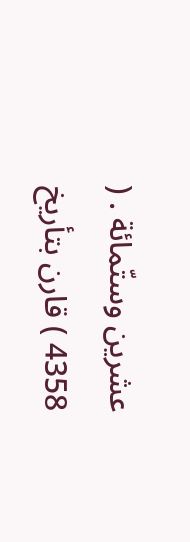عشرين وستّمائة . ( 4358 ) قارن بتأريخ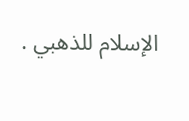الإسلام للذهبي .